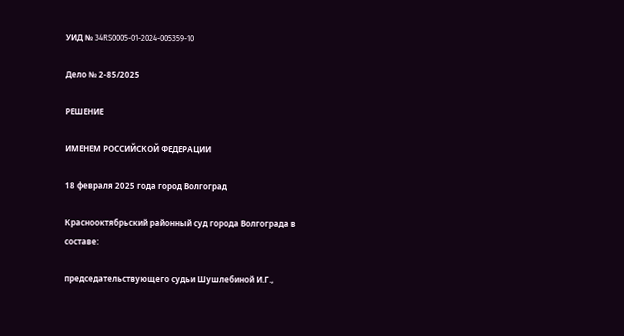УИД № 34RS0005-01-2024-005359-10

Дело № 2-85/2025

РЕШЕНИЕ

ИМЕНЕМ РОССИЙСКОЙ ФЕДЕРАЦИИ

18 февраля 2025 года город Волгоград

Краснооктябрьский районный суд города Волгограда в составе:

председательствующего судьи Шушлебиной И.Г.,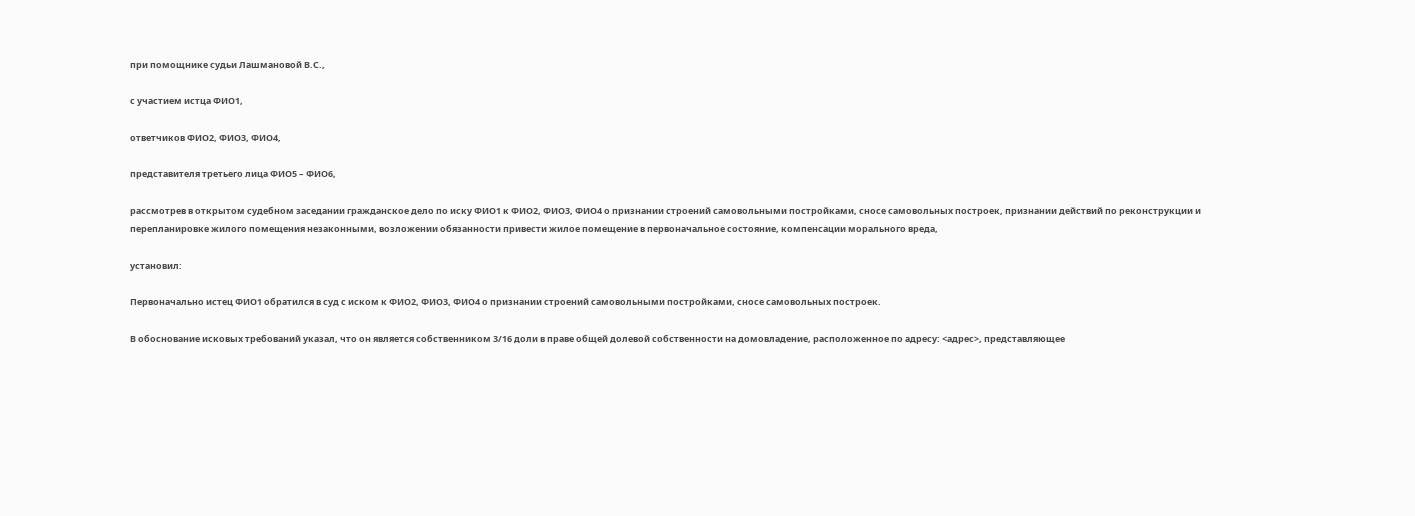при помощнике судьи Лашмановой В.С.,

с участием истца ФИО1,

ответчиков ФИО2, ФИО3, ФИО4,

представителя третьего лица ФИО5 – ФИО6,

рассмотрев в открытом судебном заседании гражданское дело по иску ФИО1 к ФИО2, ФИО3, ФИО4 о признании строений самовольными постройками, сносе самовольных построек, признании действий по реконструкции и перепланировке жилого помещения незаконными, возложении обязанности привести жилое помещение в первоначальное состояние, компенсации морального вреда,

установил:

Первоначально истец ФИО1 обратился в суд с иском к ФИО2, ФИО3, ФИО4 о признании строений самовольными постройками, сносе самовольных построек.

В обоснование исковых требований указал, что он является собственником 3/16 доли в праве общей долевой собственности на домовладение, расположенное по адресу: <адрес>, представляющее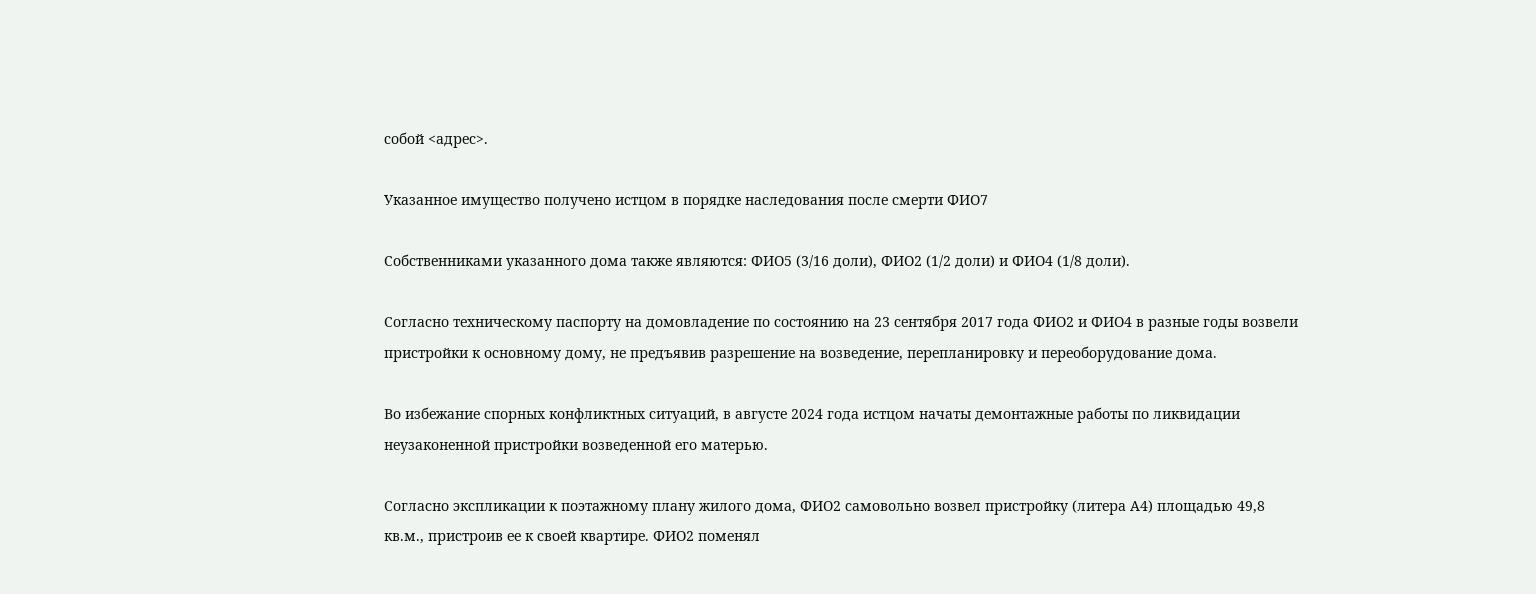собой <адрес>.

Указанное имущество получено истцом в порядке наследования после смерти ФИО7

Собственниками указанного дома также являются: ФИО5 (3/16 доли), ФИО2 (1/2 доли) и ФИО4 (1/8 доли).

Согласно техническому паспорту на домовладение по состоянию на 23 сентября 2017 года ФИО2 и ФИО4 в разные годы возвели пристройки к основному дому, не предъявив разрешение на возведение, перепланировку и переоборудование дома.

Во избежание спорных конфликтных ситуаций, в августе 2024 года истцом начаты демонтажные работы по ликвидации неузаконенной пристройки возведенной его матерью.

Согласно экспликации к поэтажному плану жилого дома, ФИО2 самовольно возвел пристройку (литера А4) площадью 49,8 кв.м., пристроив ее к своей квартире. ФИО2 поменял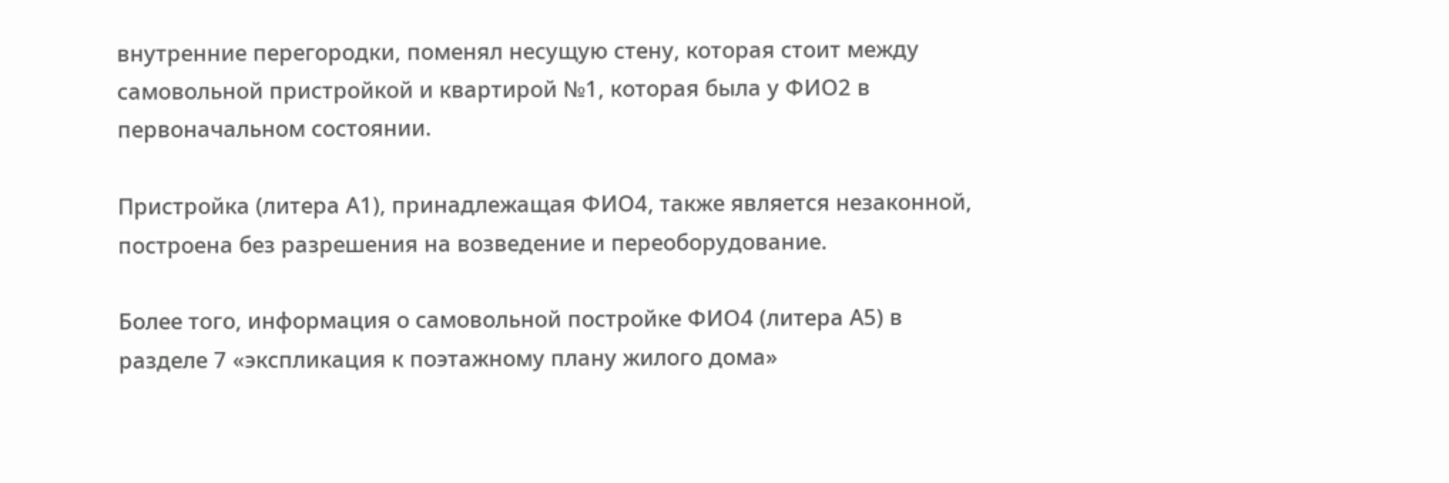внутренние перегородки, поменял несущую стену, которая стоит между самовольной пристройкой и квартирой №1, которая была у ФИО2 в первоначальном состоянии.

Пристройка (литера А1), принадлежащая ФИО4, также является незаконной, построена без разрешения на возведение и переоборудование.

Более того, информация о самовольной постройке ФИО4 (литера А5) в разделе 7 «экспликация к поэтажному плану жилого дома»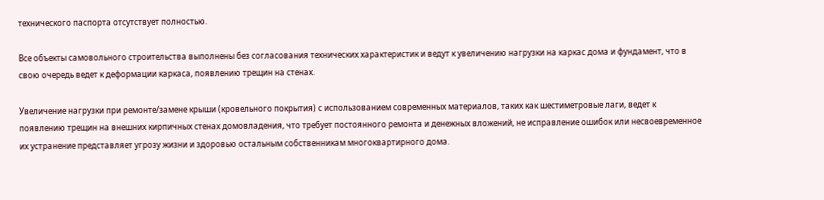технического паспорта отсутствует полностью.

Все объекты самовольного строительства выполнены без согласования технических характеристик и ведут к увеличению нагрузки на каркас дома и фундамент, что в свою очередь ведет к деформации каркаса, появлению трещин на стенах.

Увеличение нагрузки при ремонте/замене крыши (кровельного покрытия) с использованием современных материалов, таких как шестиметровые лаги, ведет к появлению трещин на внешних кирпичных стенах домовладения, что требует постоянного ремонта и денежных вложений, не исправление ошибок или несвоевременное их устранение представляет угрозу жизни и здоровью остальным собственникам многоквартирного дома.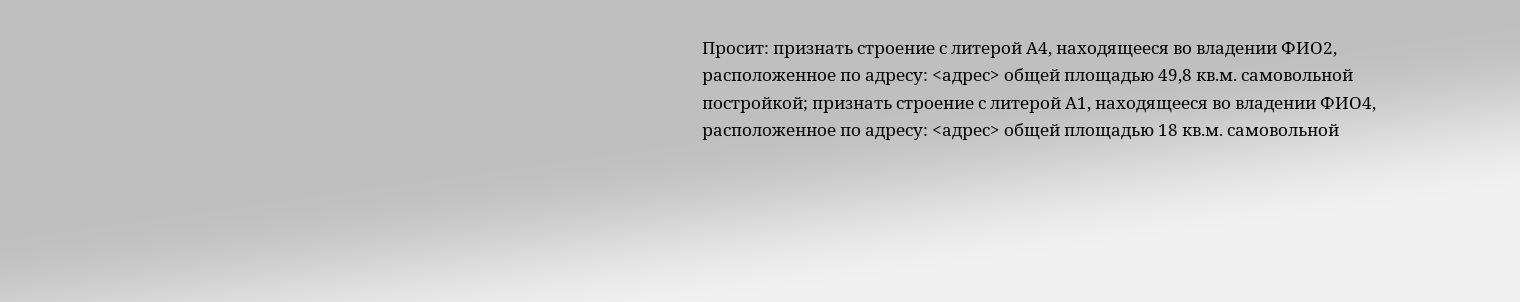Просит: признать строение с литерой А4, находящееся во владении ФИО2, расположенное по адресу: <адрес> общей площадью 49,8 кв.м. самовольной постройкой; признать строение с литерой А1, находящееся во владении ФИО4, расположенное по адресу: <адрес> общей площадью 18 кв.м. самовольной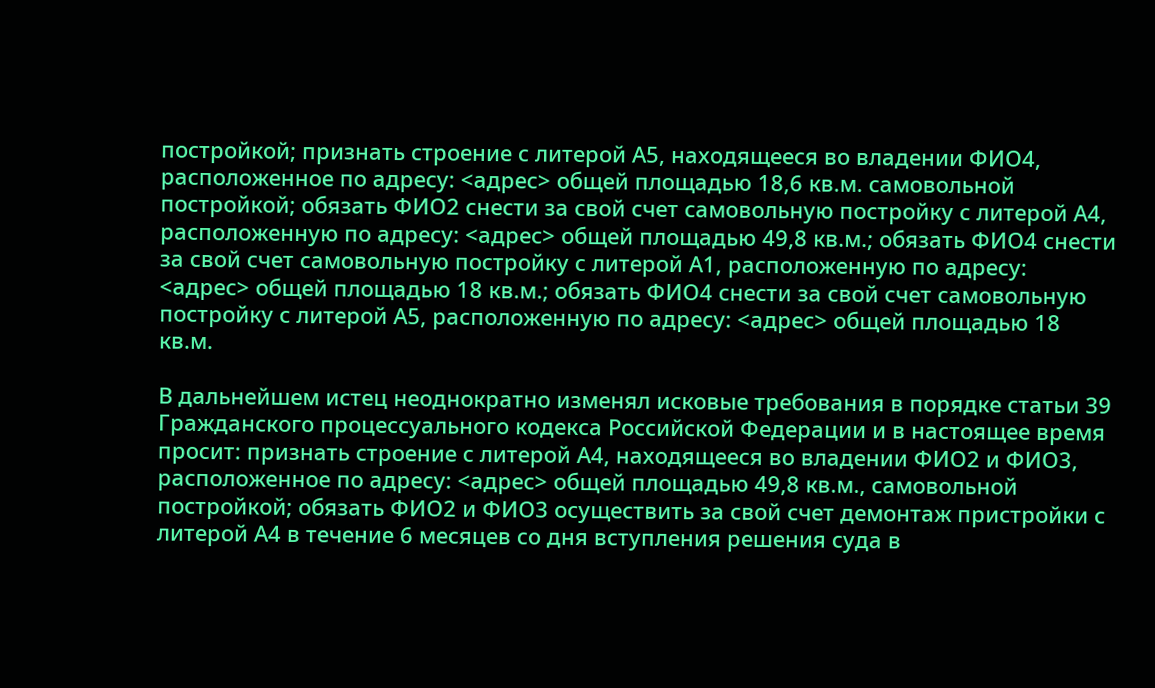постройкой; признать строение с литерой А5, находящееся во владении ФИО4, расположенное по адресу: <адрес> общей площадью 18,6 кв.м. самовольной постройкой; обязать ФИО2 снести за свой счет самовольную постройку с литерой А4, расположенную по адресу: <адрес> общей площадью 49,8 кв.м.; обязать ФИО4 снести за свой счет самовольную постройку с литерой А1, расположенную по адресу: <адрес> общей площадью 18 кв.м.; обязать ФИО4 снести за свой счет самовольную постройку с литерой А5, расположенную по адресу: <адрес> общей площадью 18 кв.м.

В дальнейшем истец неоднократно изменял исковые требования в порядке статьи 39 Гражданского процессуального кодекса Российской Федерации и в настоящее время просит: признать строение с литерой А4, находящееся во владении ФИО2 и ФИО3, расположенное по адресу: <адрес> общей площадью 49,8 кв.м., самовольной постройкой; обязать ФИО2 и ФИО3 осуществить за свой счет демонтаж пристройки с литерой А4 в течение 6 месяцев со дня вступления решения суда в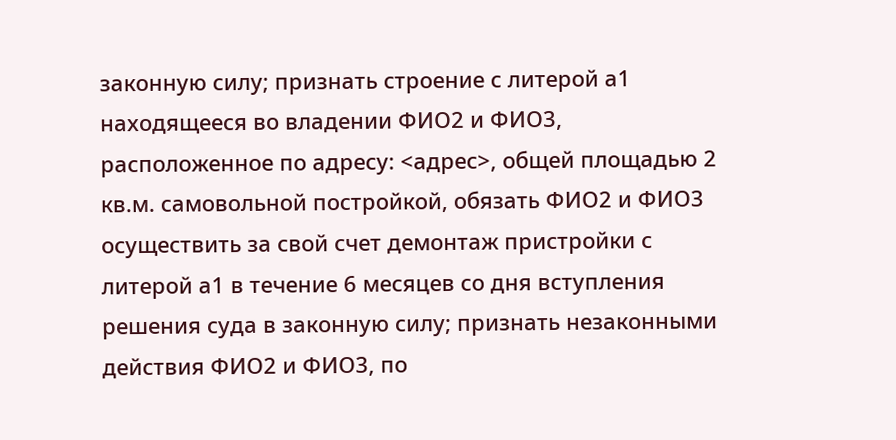законную силу; признать строение с литерой а1 находящееся во владении ФИО2 и ФИО3, расположенное по адресу: <адрес>, общей площадью 2 кв.м. самовольной постройкой, обязать ФИО2 и ФИО3 осуществить за свой счет демонтаж пристройки с литерой а1 в течение 6 месяцев со дня вступления решения суда в законную силу; признать незаконными действия ФИО2 и ФИО3, по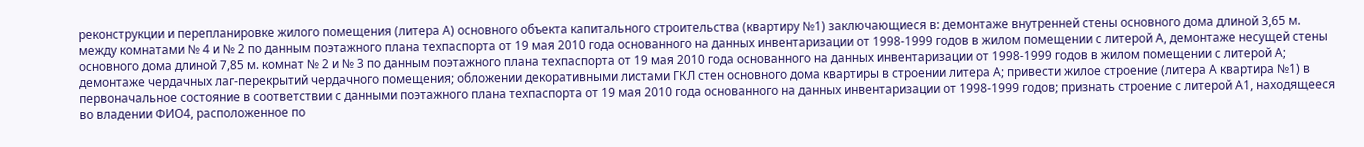реконструкции и перепланировке жилого помещения (литера А) основного объекта капитального строительства (квартиру №1) заключающиеся в: демонтаже внутренней стены основного дома длиной 3,65 м. между комнатами № 4 и № 2 по данным поэтажного плана техпаспорта от 19 мая 2010 года основанного на данных инвентаризации от 1998-1999 годов в жилом помещении с литерой А, демонтаже несущей стены основного дома длиной 7,85 м. комнат № 2 и № 3 по данным поэтажного плана техпаспорта от 19 мая 2010 года основанного на данных инвентаризации от 1998-1999 годов в жилом помещении с литерой А; демонтаже чердачных лаг-перекрытий чердачного помещения; обложении декоративными листами ГКЛ стен основного дома квартиры в строении литера А; привести жилое строение (литера А квартира №1) в первоначальное состояние в соответствии с данными поэтажного плана техпаспорта от 19 мая 2010 года основанного на данных инвентаризации от 1998-1999 годов; признать строение с литерой А1, находящееся во владении ФИО4, расположенное по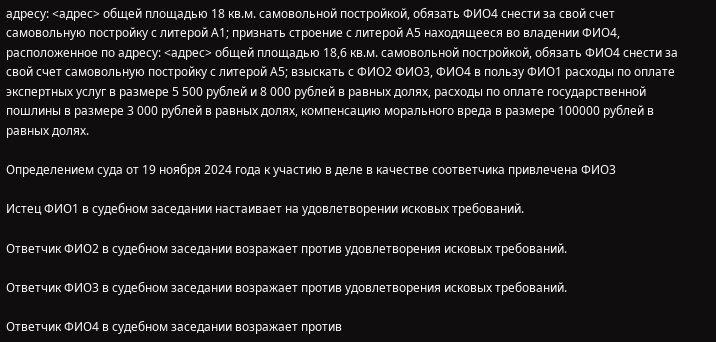адресу: <адрес> общей площадью 18 кв.м. самовольной постройкой, обязать ФИО4 снести за свой счет самовольную постройку с литерой А1; признать строение с литерой А5 находящееся во владении ФИО4, расположенное по адресу: <адрес> общей площадью 18,6 кв.м. самовольной постройкой, обязать ФИО4 снести за свой счет самовольную постройку с литерой А5; взыскать с ФИО2 ФИО3, ФИО4 в пользу ФИО1 расходы по оплате экспертных услуг в размере 5 500 рублей и 8 000 рублей в равных долях, расходы по оплате государственной пошлины в размере 3 000 рублей в равных долях, компенсацию морального вреда в размере 100000 рублей в равных долях.

Определением суда от 19 ноября 2024 года к участию в деле в качестве соответчика привлечена ФИО3

Истец ФИО1 в судебном заседании настаивает на удовлетворении исковых требований.

Ответчик ФИО2 в судебном заседании возражает против удовлетворения исковых требований.

Ответчик ФИО3 в судебном заседании возражает против удовлетворения исковых требований.

Ответчик ФИО4 в судебном заседании возражает против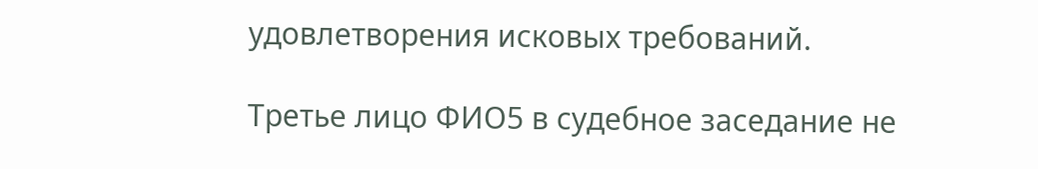удовлетворения исковых требований.

Третье лицо ФИО5 в судебное заседание не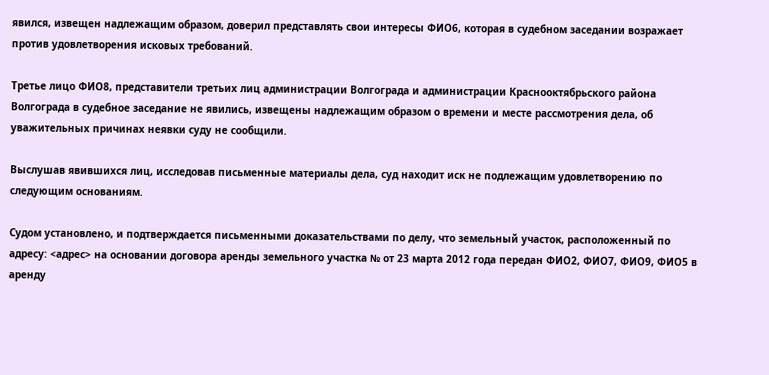явился, извещен надлежащим образом, доверил представлять свои интересы ФИО6, которая в судебном заседании возражает против удовлетворения исковых требований.

Третье лицо ФИО8, представители третьих лиц администрации Волгограда и администрации Краснооктябрьского района Волгограда в судебное заседание не явились, извещены надлежащим образом о времени и месте рассмотрения дела, об уважительных причинах неявки суду не сообщили.

Выслушав явившихся лиц, исследовав письменные материалы дела, суд находит иск не подлежащим удовлетворению по следующим основаниям.

Судом установлено, и подтверждается письменными доказательствами по делу, что земельный участок, расположенный по адресу: <адрес> на основании договора аренды земельного участка № от 23 марта 2012 года передан ФИО2, ФИО7, ФИО9, ФИО5 в аренду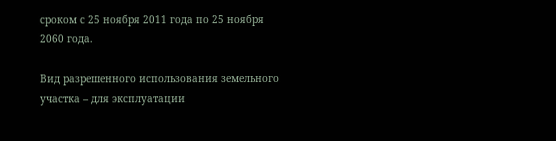сроком с 25 ноября 2011 года по 25 ноября 2060 года.

Вид разрешенного использования земельного участка – для эксплуатации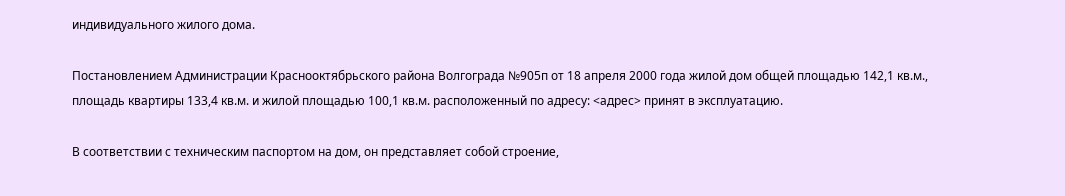индивидуального жилого дома.

Постановлением Администрации Краснооктябрьского района Волгограда №905п от 18 апреля 2000 года жилой дом общей площадью 142,1 кв.м., площадь квартиры 133,4 кв.м. и жилой площадью 100,1 кв.м. расположенный по адресу: <адрес> принят в эксплуатацию.

В соответствии с техническим паспортом на дом, он представляет собой строение,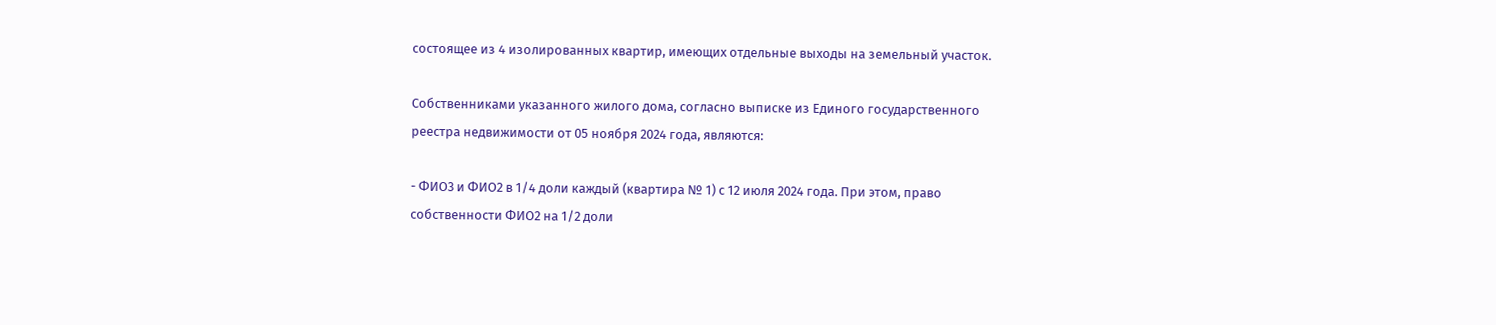состоящее из 4 изолированных квартир, имеющих отдельные выходы на земельный участок.

Собственниками указанного жилого дома, согласно выписке из Единого государственного реестра недвижимости от 05 ноября 2024 года, являются:

- ФИО3 и ФИО2 в 1/4 доли каждый (квартира № 1) с 12 июля 2024 года. При этом, право собственности ФИО2 на 1/2 доли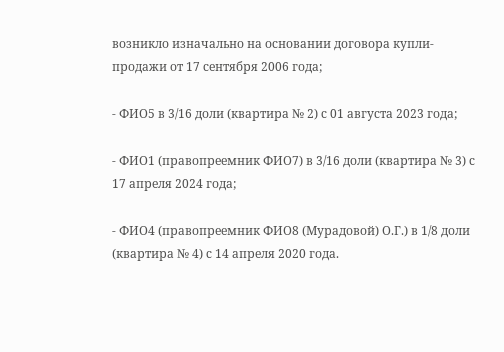возникло изначально на основании договора купли-продажи от 17 сентября 2006 года;

- ФИО5 в 3/16 доли (квартира № 2) с 01 августа 2023 года;

- ФИО1 (правопреемник ФИО7) в 3/16 доли (квартира № 3) с 17 апреля 2024 года;

- ФИО4 (правопреемник ФИО8 (Мурадовой) О.Г.) в 1/8 доли (квартира № 4) с 14 апреля 2020 года.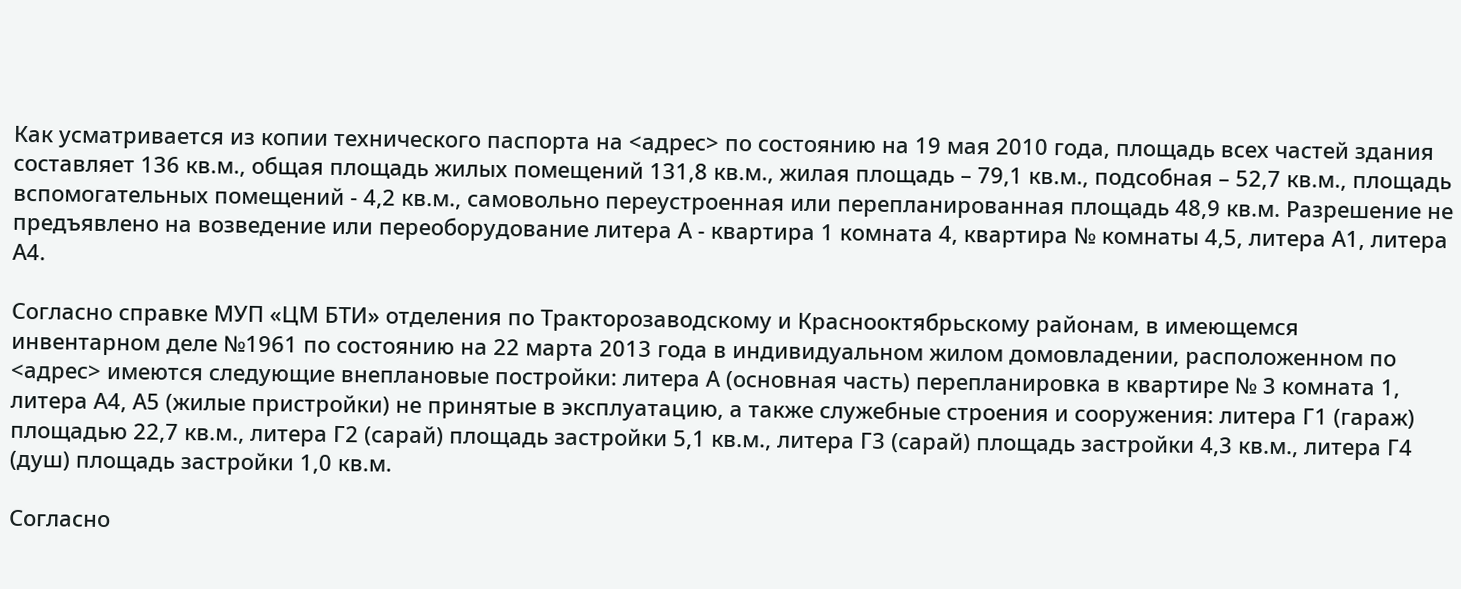Как усматривается из копии технического паспорта на <адрес> по состоянию на 19 мая 2010 года, площадь всех частей здания составляет 136 кв.м., общая площадь жилых помещений 131,8 кв.м., жилая площадь – 79,1 кв.м., подсобная – 52,7 кв.м., площадь вспомогательных помещений - 4,2 кв.м., самовольно переустроенная или перепланированная площадь 48,9 кв.м. Разрешение не предъявлено на возведение или переоборудование литера А - квартира 1 комната 4, квартира № комнаты 4,5, литера А1, литера А4.

Согласно справке МУП «ЦМ БТИ» отделения по Тракторозаводскому и Краснооктябрьскому районам, в имеющемся инвентарном деле №1961 по состоянию на 22 марта 2013 года в индивидуальном жилом домовладении, расположенном по <адрес> имеются следующие внеплановые постройки: литера А (основная часть) перепланировка в квартире № 3 комната 1, литера А4, А5 (жилые пристройки) не принятые в эксплуатацию, а также служебные строения и сооружения: литера Г1 (гараж) площадью 22,7 кв.м., литера Г2 (сарай) площадь застройки 5,1 кв.м., литера Г3 (сарай) площадь застройки 4,3 кв.м., литера Г4 (душ) площадь застройки 1,0 кв.м.

Согласно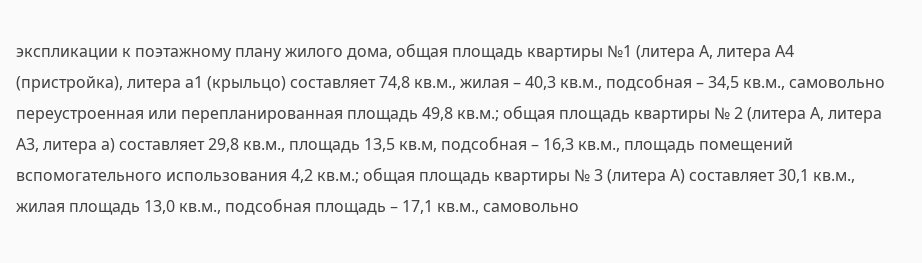экспликации к поэтажному плану жилого дома, общая площадь квартиры №1 (литера А, литера А4 (пристройка), литера а1 (крыльцо) составляет 74,8 кв.м., жилая – 40,3 кв.м., подсобная – 34,5 кв.м., самовольно переустроенная или перепланированная площадь 49,8 кв.м.; общая площадь квартиры № 2 (литера А, литера А3, литера а) составляет 29,8 кв.м., площадь 13,5 кв.м, подсобная – 16,3 кв.м., площадь помещений вспомогательного использования 4,2 кв.м.; общая площадь квартиры № 3 (литера А) составляет 30,1 кв.м., жилая площадь 13,0 кв.м., подсобная площадь – 17,1 кв.м., самовольно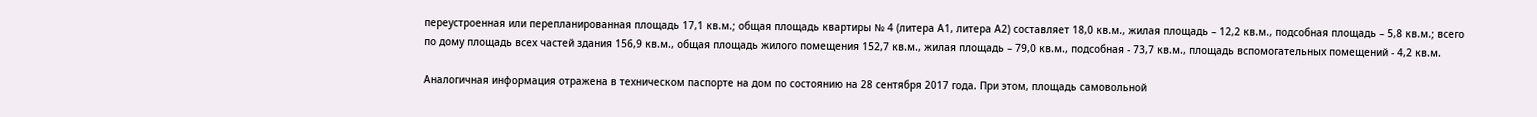переустроенная или перепланированная площадь 17,1 кв.м.; общая площадь квартиры № 4 (литера А1, литера А2) составляет 18,0 кв.м., жилая площадь – 12,2 кв.м., подсобная площадь – 5,8 кв.м.; всего по дому площадь всех частей здания 156,9 кв.м., общая площадь жилого помещения 152,7 кв.м., жилая площадь – 79,0 кв.м., подсобная - 73,7 кв.м., площадь вспомогательных помещений - 4,2 кв.м.

Аналогичная информация отражена в техническом паспорте на дом по состоянию на 28 сентября 2017 года. При этом, площадь самовольной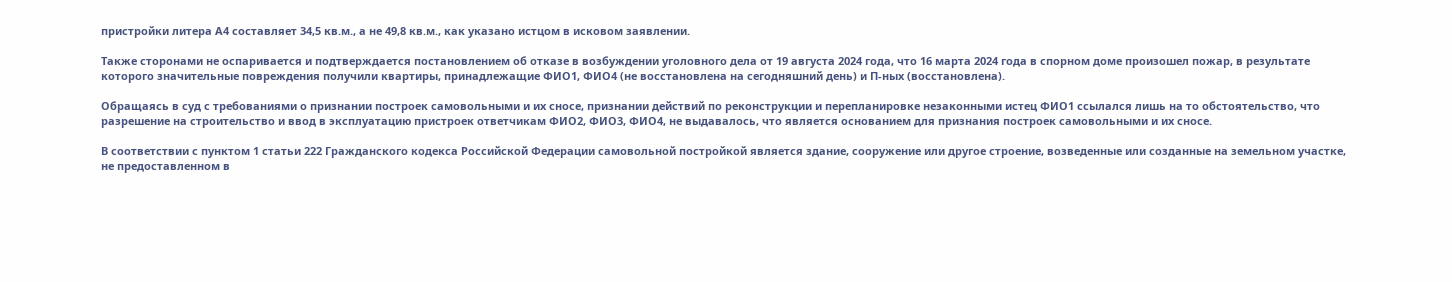пристройки литера А4 составляет 34,5 кв.м., а не 49,8 кв.м., как указано истцом в исковом заявлении.

Также сторонами не оспаривается и подтверждается постановлением об отказе в возбуждении уголовного дела от 19 августа 2024 года, что 16 марта 2024 года в спорном доме произошел пожар, в результате которого значительные повреждения получили квартиры, принадлежащие ФИО1, ФИО4 (не восстановлена на сегодняшний день) и П-ных (восстановлена).

Обращаясь в суд с требованиями о признании построек самовольными и их сносе, признании действий по реконструкции и перепланировке незаконными истец ФИО1 ссылался лишь на то обстоятельство, что разрешение на строительство и ввод в эксплуатацию пристроек ответчикам ФИО2, ФИО3, ФИО4, не выдавалось, что является основанием для признания построек самовольными и их сносе.

В соответствии с пунктом 1 статьи 222 Гражданского кодекса Российской Федерации самовольной постройкой является здание, сооружение или другое строение, возведенные или созданные на земельном участке, не предоставленном в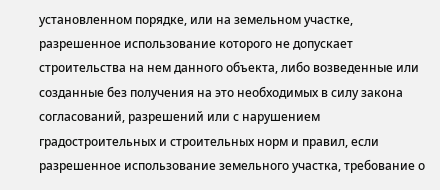установленном порядке, или на земельном участке, разрешенное использование которого не допускает строительства на нем данного объекта, либо возведенные или созданные без получения на это необходимых в силу закона согласований, разрешений или с нарушением градостроительных и строительных норм и правил, если разрешенное использование земельного участка, требование о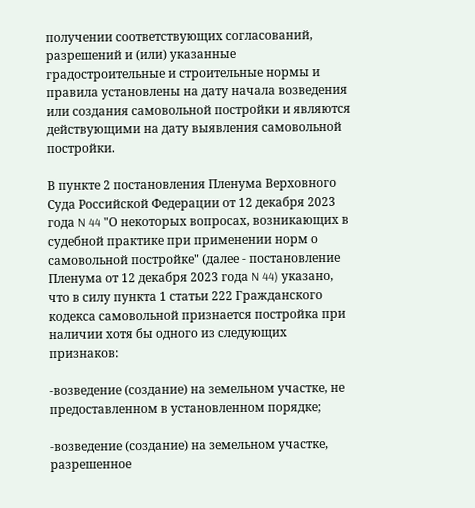получении соответствующих согласований, разрешений и (или) указанные градостроительные и строительные нормы и правила установлены на дату начала возведения или создания самовольной постройки и являются действующими на дату выявления самовольной постройки.

В пункте 2 постановления Пленума Верховного Суда Российской Федерации от 12 декабря 2023 года N 44 "О некоторых вопросах, возникающих в судебной практике при применении норм о самовольной постройке" (далее - постановление Пленума от 12 декабря 2023 года N 44) указано, что в силу пункта 1 статьи 222 Гражданского кодекса самовольной признается постройка при наличии хотя бы одного из следующих признаков:

-возведение (создание) на земельном участке, не предоставленном в установленном порядке;

-возведение (создание) на земельном участке, разрешенное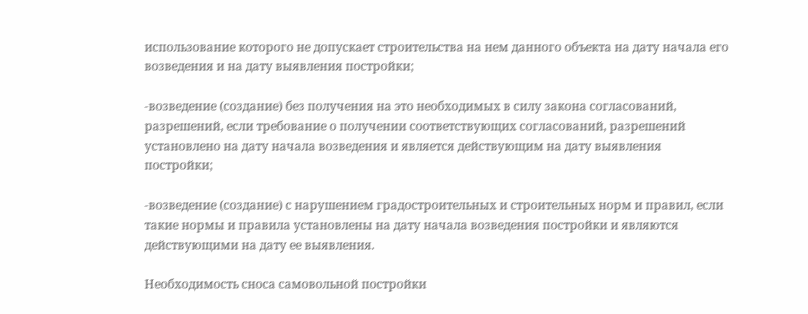использование которого не допускает строительства на нем данного объекта на дату начала его возведения и на дату выявления постройки;

-возведение (создание) без получения на это необходимых в силу закона согласований, разрешений, если требование о получении соответствующих согласований, разрешений установлено на дату начала возведения и является действующим на дату выявления постройки;

-возведение (создание) с нарушением градостроительных и строительных норм и правил, если такие нормы и правила установлены на дату начала возведения постройки и являются действующими на дату ее выявления.

Необходимость сноса самовольной постройки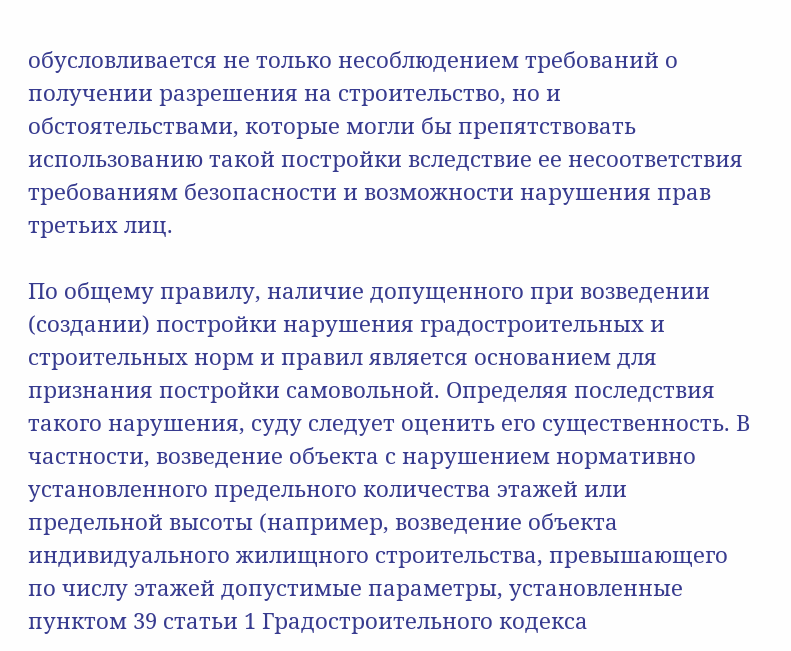обусловливается не только несоблюдением требований о получении разрешения на строительство, но и обстоятельствами, которые могли бы препятствовать использованию такой постройки вследствие ее несоответствия требованиям безопасности и возможности нарушения прав третьих лиц.

По общему правилу, наличие допущенного при возведении (создании) постройки нарушения градостроительных и строительных норм и правил является основанием для признания постройки самовольной. Определяя последствия такого нарушения, суду следует оценить его существенность. В частности, возведение объекта с нарушением нормативно установленного предельного количества этажей или предельной высоты (например, возведение объекта индивидуального жилищного строительства, превышающего по числу этажей допустимые параметры, установленные пунктом 39 статьи 1 Градостроительного кодекса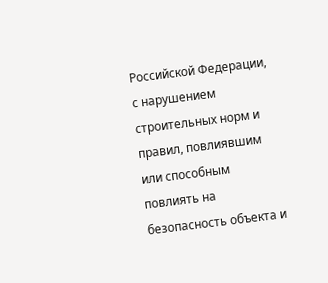Российской Федерации, с нарушением строительных норм и правил, повлиявшим или способным повлиять на безопасность объекта и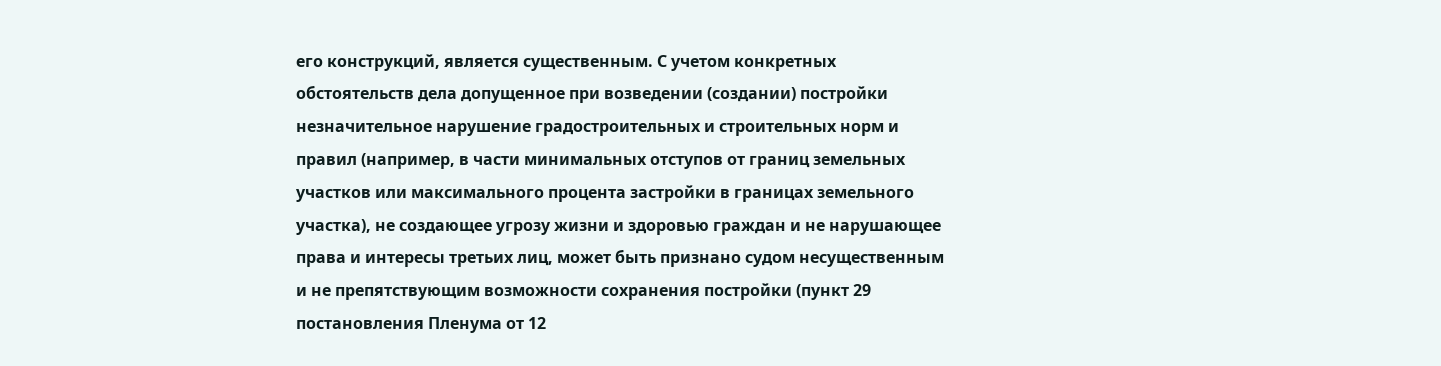его конструкций, является существенным. С учетом конкретных обстоятельств дела допущенное при возведении (создании) постройки незначительное нарушение градостроительных и строительных норм и правил (например, в части минимальных отступов от границ земельных участков или максимального процента застройки в границах земельного участка), не создающее угрозу жизни и здоровью граждан и не нарушающее права и интересы третьих лиц, может быть признано судом несущественным и не препятствующим возможности сохранения постройки (пункт 29 постановления Пленума от 12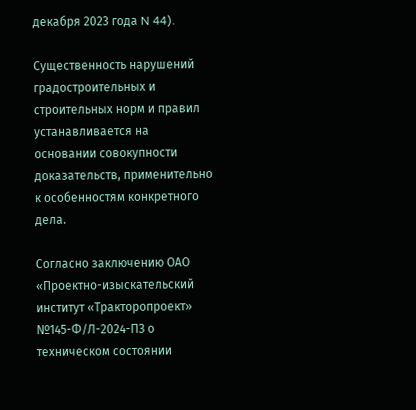декабря 2023 года N 44).

Существенность нарушений градостроительных и строительных норм и правил устанавливается на основании совокупности доказательств, применительно к особенностям конкретного дела.

Согласно заключению ОАО «Проектно-изыскательский институт «Тракторопроект» №145-Ф/Л-2024-ПЗ о техническом состоянии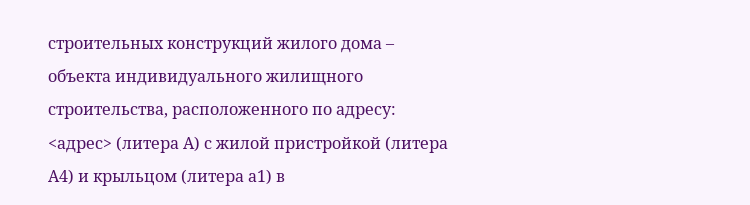строительных конструкций жилого дома – объекта индивидуального жилищного строительства, расположенного по адресу: <адрес> (литера А) с жилой пристройкой (литера А4) и крыльцом (литера а1) в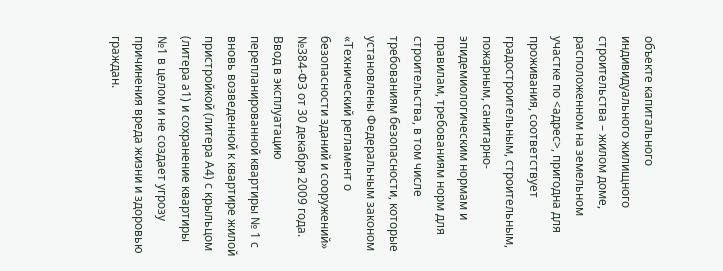объекте капитального индивидуального жилищного строительства – жилом доме, расположенном на земельном участке по <адрес>, пригодна для проживания, соответствует градостроительным, строительным, пожарным, санитарно-эпидемиологическим нормам и правилам, требованиям норм для строительства, в том числе требованиям безопасности, которые установлены Федеральным законом «Технический регламент о безопасности зданий и сооружений» №384-ФЗ от 30 декабря 2009 года. Ввод в эксплуатацию перепланированной квартиры № 1 с вновь возведенной к квартире жилой пристройкой (литера А4) с крыльцом (литера а1) и сохранение квартиры №1 в целом и не создает угрозу причинения вреда жизни и здоровью граждан.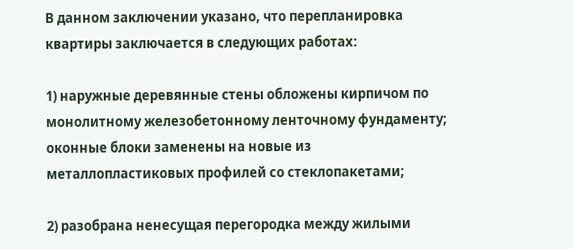В данном заключении указано, что перепланировка квартиры заключается в следующих работах:

1) наружные деревянные стены обложены кирпичом по монолитному железобетонному ленточному фундаменту; оконные блоки заменены на новые из металлопластиковых профилей со стеклопакетами;

2) разобрана ненесущая перегородка между жилыми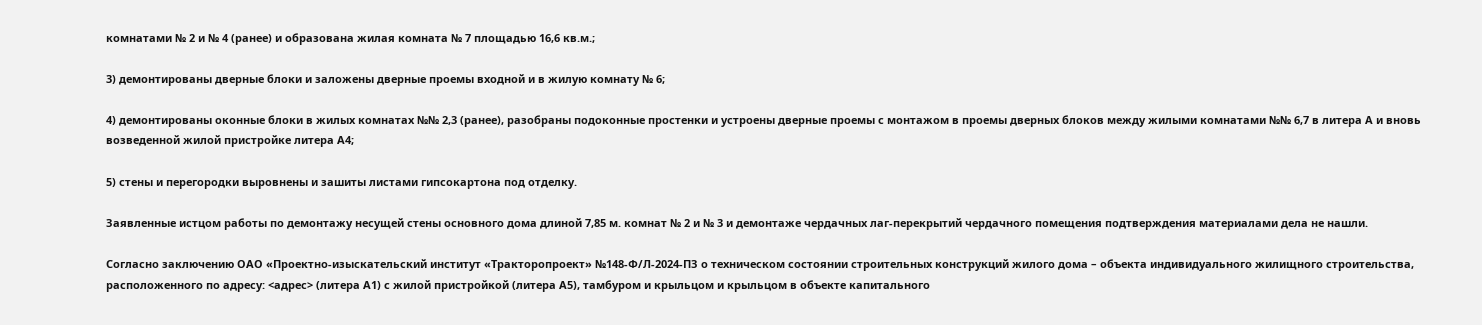комнатами № 2 и № 4 (ранее) и образована жилая комната № 7 площадью 16,6 кв.м.;

3) демонтированы дверные блоки и заложены дверные проемы входной и в жилую комнату № 6;

4) демонтированы оконные блоки в жилых комнатах №№ 2,3 (ранее), разобраны подоконные простенки и устроены дверные проемы с монтажом в проемы дверных блоков между жилыми комнатами №№ 6,7 в литера А и вновь возведенной жилой пристройке литера А4;

5) стены и перегородки выровнены и зашиты листами гипсокартона под отделку.

Заявленные истцом работы по демонтажу несущей стены основного дома длиной 7,85 м. комнат № 2 и № 3 и демонтаже чердачных лаг-перекрытий чердачного помещения подтверждения материалами дела не нашли.

Согласно заключению ОАО «Проектно-изыскательский институт «Тракторопроект» №148-Ф/Л-2024-ПЗ о техническом состоянии строительных конструкций жилого дома – объекта индивидуального жилищного строительства, расположенного по адресу: <адрес> (литера А1) с жилой пристройкой (литера А5), тамбуром и крыльцом и крыльцом в объекте капитального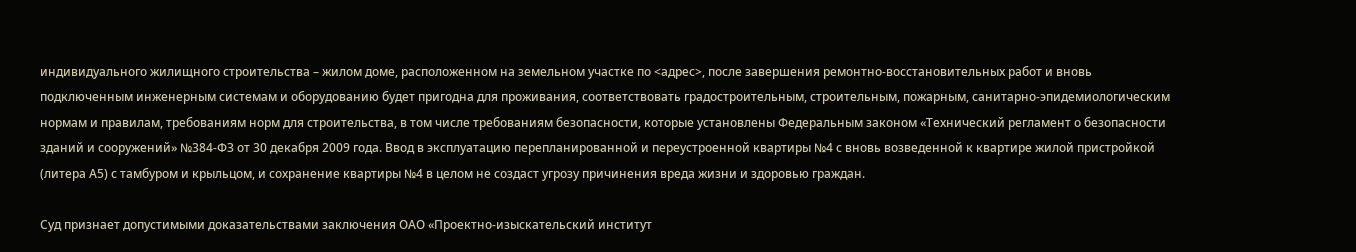индивидуального жилищного строительства – жилом доме, расположенном на земельном участке по <адрес>, после завершения ремонтно-восстановительных работ и вновь подключенным инженерным системам и оборудованию будет пригодна для проживания, соответствовать градостроительным, строительным, пожарным, санитарно-эпидемиологическим нормам и правилам, требованиям норм для строительства, в том числе требованиям безопасности, которые установлены Федеральным законом «Технический регламент о безопасности зданий и сооружений» №384-ФЗ от 30 декабря 2009 года. Ввод в эксплуатацию перепланированной и переустроенной квартиры №4 с вновь возведенной к квартире жилой пристройкой (литера А5) с тамбуром и крыльцом, и сохранение квартиры №4 в целом не создаст угрозу причинения вреда жизни и здоровью граждан.

Суд признает допустимыми доказательствами заключения ОАО «Проектно-изыскательский институт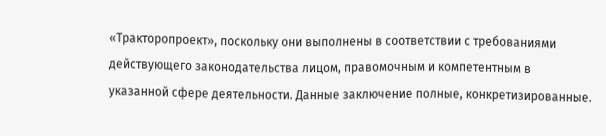«Тракторопроект», поскольку они выполнены в соответствии с требованиями действующего законодательства лицом, правомочным и компетентным в указанной сфере деятельности. Данные заключение полные, конкретизированные.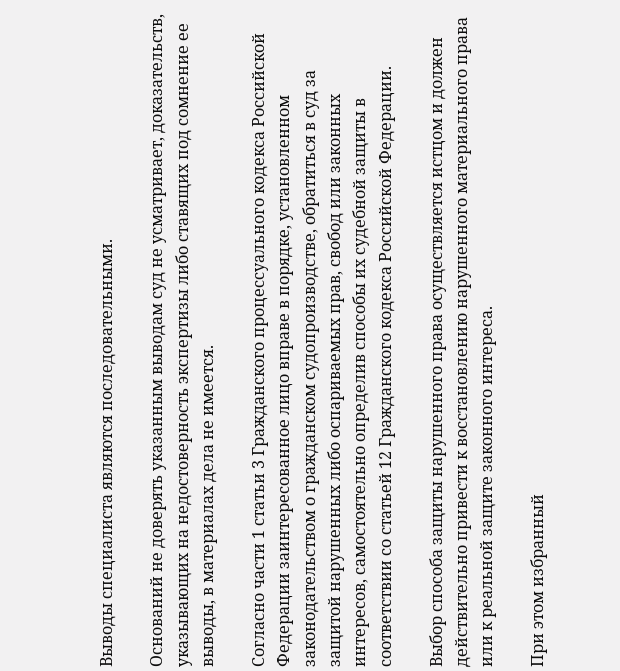Выводы специалиста являются последовательными.

Оснований не доверять указанным выводам суд не усматривает, доказательств, указывающих на недостоверность экспертизы либо ставящих под сомнение ее выводы, в материалах дела не имеется.

Согласно части 1 статьи 3 Гражданского процессуального кодекса Российской Федерации заинтересованное лицо вправе в порядке, установленном законодательством о гражданском судопроизводстве, обратиться в суд за защитой нарушенных либо оспариваемых прав, свобод или законных интересов, самостоятельно определив способы их судебной защиты в соответствии со статьей 12 Гражданского кодекса Российской Федерации.

Выбор способа защиты нарушенного права осуществляется истцом и должен действительно привести к восстановлению нарушенного материального права или к реальной защите законного интереса.

При этом избранный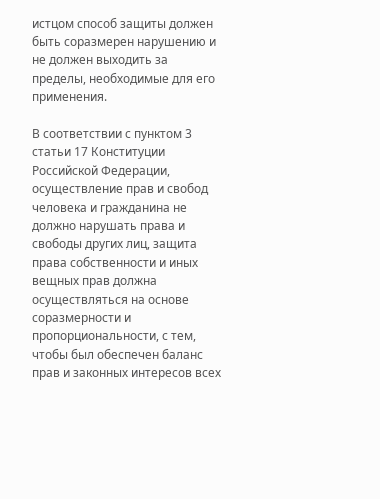истцом способ защиты должен быть соразмерен нарушению и не должен выходить за пределы, необходимые для его применения.

В соответствии с пунктом 3 статьи 17 Конституции Российской Федерации, осуществление прав и свобод человека и гражданина не должно нарушать права и свободы других лиц, защита права собственности и иных вещных прав должна осуществляться на основе соразмерности и пропорциональности, с тем, чтобы был обеспечен баланс прав и законных интересов всех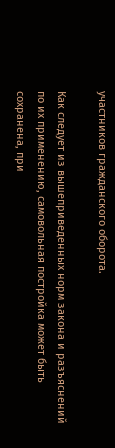участников гражданского оборота.

Как следует из вышеприведенных норм закона и разъяснений по их применению, самовольная постройка может быть сохранена, при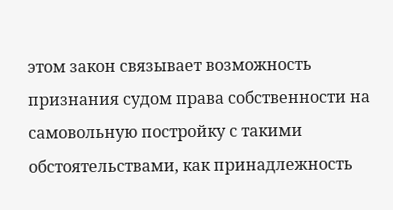этом закон связывает возможность признания судом права собственности на самовольную постройку с такими обстоятельствами, как принадлежность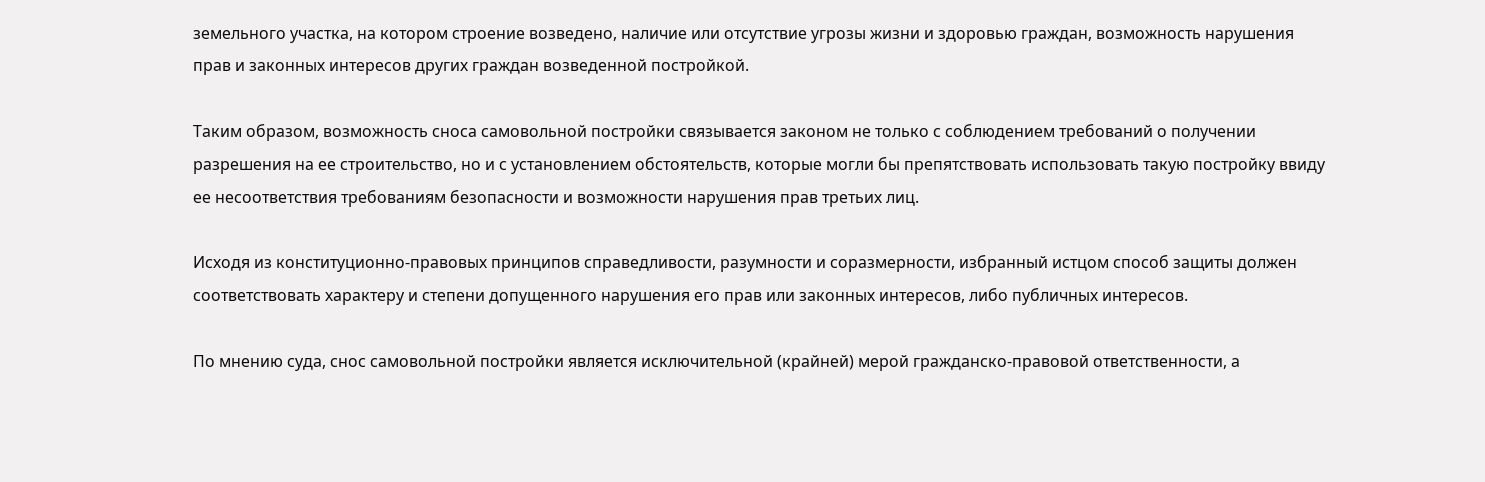земельного участка, на котором строение возведено, наличие или отсутствие угрозы жизни и здоровью граждан, возможность нарушения прав и законных интересов других граждан возведенной постройкой.

Таким образом, возможность сноса самовольной постройки связывается законом не только с соблюдением требований о получении разрешения на ее строительство, но и с установлением обстоятельств, которые могли бы препятствовать использовать такую постройку ввиду ее несоответствия требованиям безопасности и возможности нарушения прав третьих лиц.

Исходя из конституционно-правовых принципов справедливости, разумности и соразмерности, избранный истцом способ защиты должен соответствовать характеру и степени допущенного нарушения его прав или законных интересов, либо публичных интересов.

По мнению суда, снос самовольной постройки является исключительной (крайней) мерой гражданско-правовой ответственности, а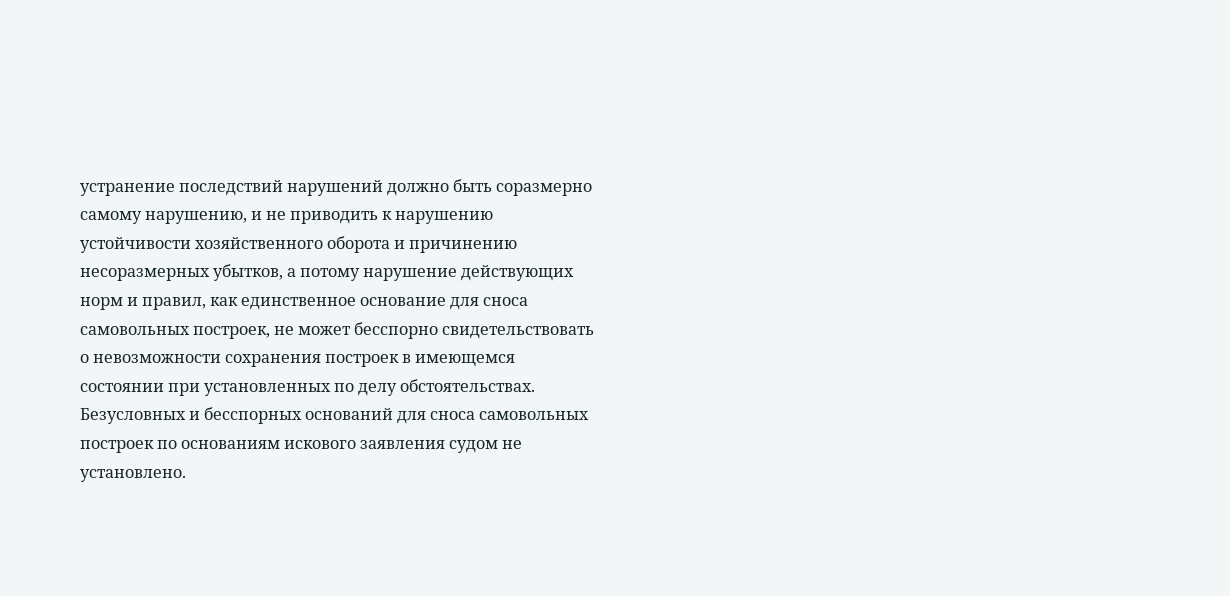устранение последствий нарушений должно быть соразмерно самому нарушению, и не приводить к нарушению устойчивости хозяйственного оборота и причинению несоразмерных убытков, а потому нарушение действующих норм и правил, как единственное основание для сноса самовольных построек, не может бесспорно свидетельствовать о невозможности сохранения построек в имеющемся состоянии при установленных по делу обстоятельствах. Безусловных и бесспорных оснований для сноса самовольных построек по основаниям искового заявления судом не установлено.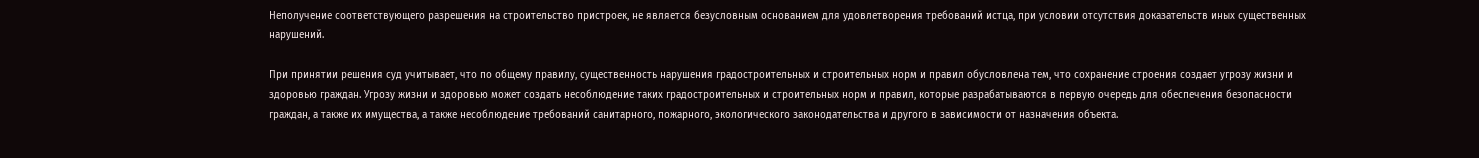Неполучение соответствующего разрешения на строительство пристроек, не является безусловным основанием для удовлетворения требований истца, при условии отсутствия доказательств иных существенных нарушений.

При принятии решения суд учитывает, что по общему правилу, существенность нарушения градостроительных и строительных норм и правил обусловлена тем, что сохранение строения создает угрозу жизни и здоровью граждан. Угрозу жизни и здоровью может создать несоблюдение таких градостроительных и строительных норм и правил, которые разрабатываются в первую очередь для обеспечения безопасности граждан, а также их имущества, а также несоблюдение требований санитарного, пожарного, экологического законодательства и другого в зависимости от назначения объекта.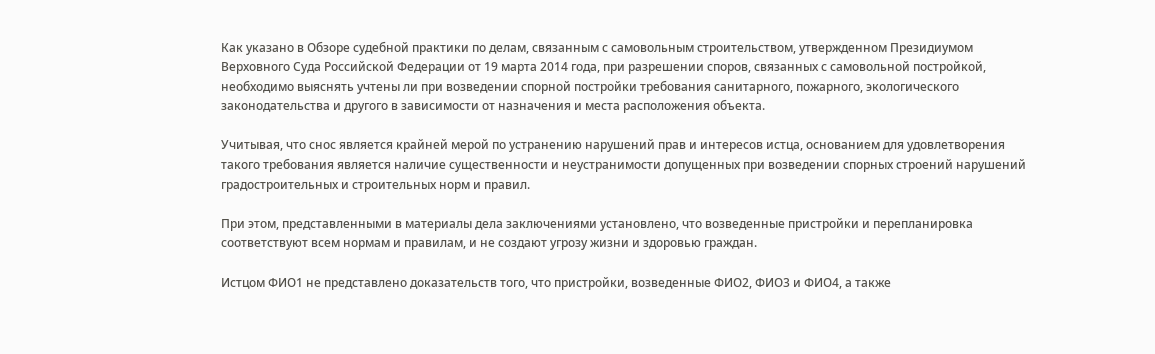Как указано в Обзоре судебной практики по делам, связанным с самовольным строительством, утвержденном Президиумом Верховного Суда Российской Федерации от 19 марта 2014 года, при разрешении споров, связанных с самовольной постройкой, необходимо выяснять учтены ли при возведении спорной постройки требования санитарного, пожарного, экологического законодательства и другого в зависимости от назначения и места расположения объекта.

Учитывая, что снос является крайней мерой по устранению нарушений прав и интересов истца, основанием для удовлетворения такого требования является наличие существенности и неустранимости допущенных при возведении спорных строений нарушений градостроительных и строительных норм и правил.

При этом, представленными в материалы дела заключениями установлено, что возведенные пристройки и перепланировка соответствуют всем нормам и правилам, и не создают угрозу жизни и здоровью граждан.

Истцом ФИО1 не представлено доказательств того, что пристройки, возведенные ФИО2, ФИО3 и ФИО4, а также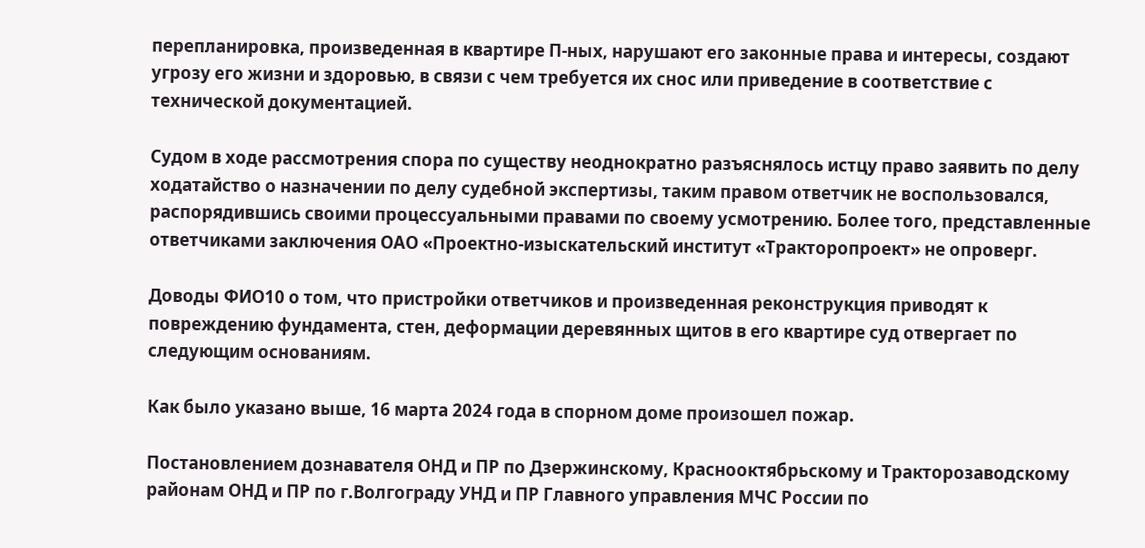перепланировка, произведенная в квартире П-ных, нарушают его законные права и интересы, создают угрозу его жизни и здоровью, в связи с чем требуется их снос или приведение в соответствие с технической документацией.

Судом в ходе рассмотрения спора по существу неоднократно разъяснялось истцу право заявить по делу ходатайство о назначении по делу судебной экспертизы, таким правом ответчик не воспользовался, распорядившись своими процессуальными правами по своему усмотрению. Более того, представленные ответчиками заключения ОАО «Проектно-изыскательский институт «Тракторопроект» не опроверг.

Доводы ФИО10 о том, что пристройки ответчиков и произведенная реконструкция приводят к повреждению фундамента, стен, деформации деревянных щитов в его квартире суд отвергает по следующим основаниям.

Как было указано выше, 16 марта 2024 года в спорном доме произошел пожар.

Постановлением дознавателя ОНД и ПР по Дзержинскому, Краснооктябрьскому и Тракторозаводскому районам ОНД и ПР по г.Волгограду УНД и ПР Главного управления МЧС России по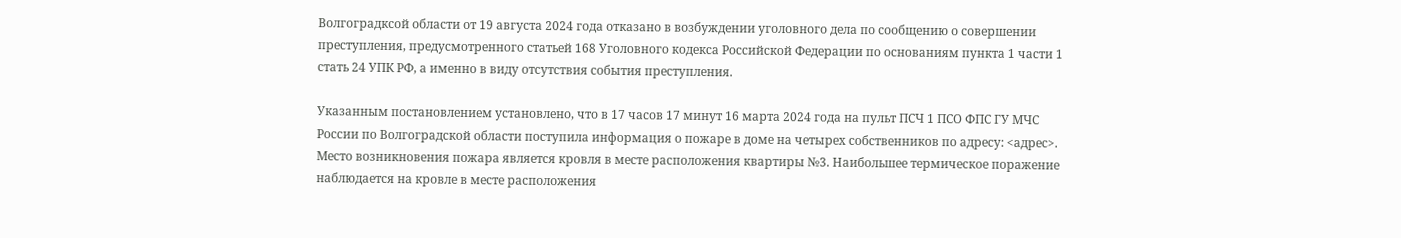Волгоградксой области от 19 августа 2024 года отказано в возбуждении уголовного дела по сообщению о совершении преступления, предусмотренного статьей 168 Уголовного кодекса Российской Федерации по основаниям пункта 1 части 1 стать 24 УПК РФ, а именно в виду отсутствия события преступления.

Указанным постановлением установлено, что в 17 часов 17 минут 16 марта 2024 года на пульт ПСЧ 1 ПСО ФПС ГУ МЧС России по Волгоградской области поступила информация о пожаре в доме на четырех собственников по адресу: <адрес>. Место возникновения пожара является кровля в месте расположения квартиры №3. Наибольшее термическое поражение наблюдается на кровле в месте расположения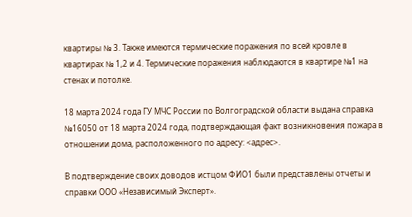квартиры № 3. Также имеются термические поражения по всей кровле в квартирах № 1,2 и 4. Термические поражения наблюдаются в квартире №1 на стенах и потолке.

18 марта 2024 года ГУ МЧС России по Волгоградской области выдана справка №16050 от 18 марта 2024 года, подтверждающая факт возникновения пожара в отношении дома, расположенного по адресу: <адрес>.

В подтверждение своих доводов истцом ФИО1 были представлены отчеты и справки ООО «Независимый Эксперт».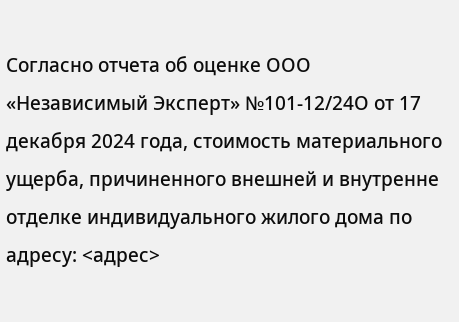Согласно отчета об оценке ООО «Независимый Эксперт» №101-12/24О от 17 декабря 2024 года, стоимость материального ущерба, причиненного внешней и внутренне отделке индивидуального жилого дома по адресу: <адрес>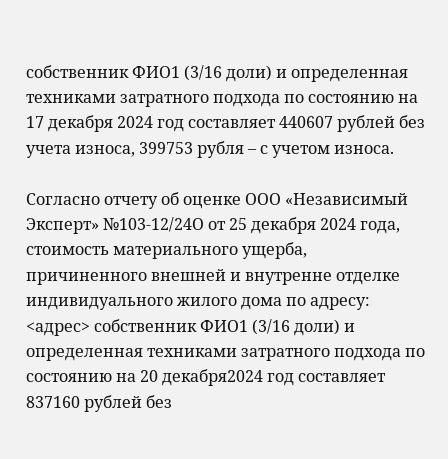собственник ФИО1 (3/16 доли) и определенная техниками затратного подхода по состоянию на 17 декабря 2024 год составляет 440607 рублей без учета износа, 399753 рубля – с учетом износа.

Согласно отчету об оценке ООО «Независимый Эксперт» №103-12/24О от 25 декабря 2024 года, стоимость материального ущерба, причиненного внешней и внутренне отделке индивидуального жилого дома по адресу: <адрес> собственник ФИО1 (3/16 доли) и определенная техниками затратного подхода по состоянию на 20 декабря2024 год составляет 837160 рублей без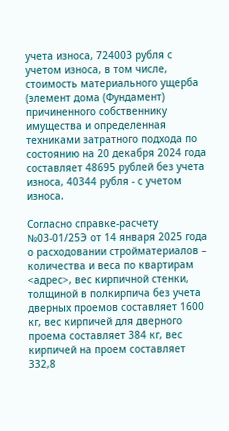учета износа, 724003 рубля с учетом износа, в том числе, стоимость материального ущерба (элемент дома (Фундамент) причиненного собственнику имущества и определенная техниками затратного подхода по состоянию на 20 декабря 2024 года составляет 48695 рублей без учета износа, 40344 рубля - с учетом износа.

Согласно справке-расчету №03-01/25Э от 14 января 2025 года о расходовании стройматериалов – количества и веса по квартирам <адрес>, вес кирпичной стенки, толщиной в полкирпича без учета дверных проемов составляет 1600 кг, вес кирпичей для дверного проема составляет 384 кг, вес кирпичей на проем составляет 332,8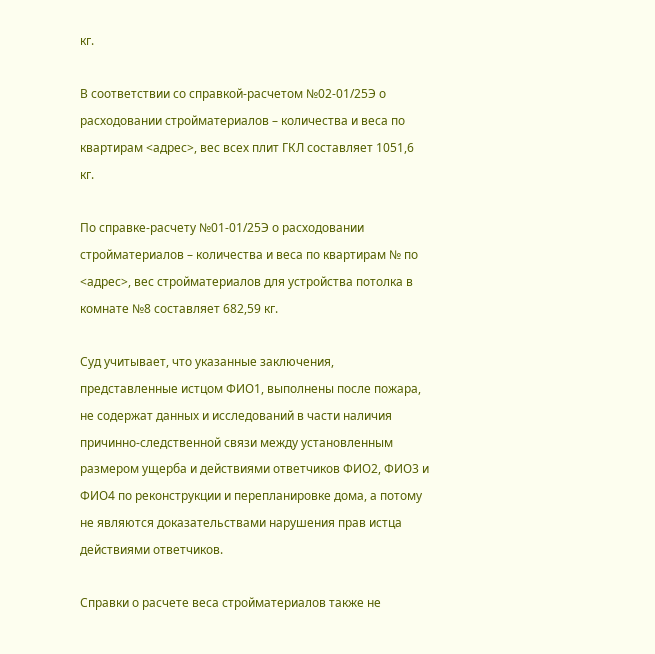кг.

В соответствии со справкой-расчетом №02-01/25Э о расходовании стройматериалов – количества и веса по квартирам <адрес>, вес всех плит ГКЛ составляет 1051,6 кг.

По справке-расчету №01-01/25Э о расходовании стройматериалов – количества и веса по квартирам № по <адрес>, вес стройматериалов для устройства потолка в комнате №8 составляет 682,59 кг.

Суд учитывает, что указанные заключения, представленные истцом ФИО1, выполнены после пожара, не содержат данных и исследований в части наличия причинно-следственной связи между установленным размером ущерба и действиями ответчиков ФИО2, ФИО3 и ФИО4 по реконструкции и перепланировке дома, а потому не являются доказательствами нарушения прав истца действиями ответчиков.

Справки о расчете веса стройматериалов также не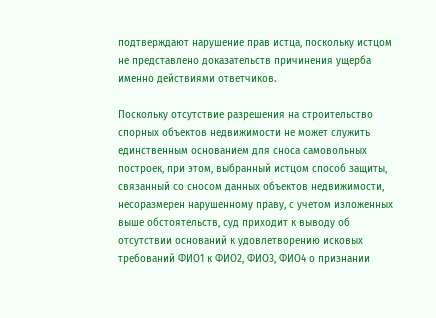подтверждают нарушение прав истца, поскольку истцом не представлено доказательств причинения ущерба именно действиями ответчиков.

Поскольку отсутствие разрешения на строительство спорных объектов недвижимости не может служить единственным основанием для сноса самовольных построек, при этом, выбранный истцом способ защиты, связанный со сносом данных объектов недвижимости, несоразмерен нарушенному праву, с учетом изложенных выше обстоятельств, суд приходит к выводу об отсутствии оснований к удовлетворению исковых требований ФИО1 к ФИО2, ФИО3, ФИО4 о признании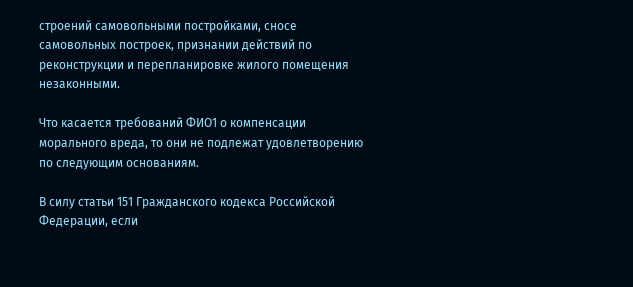строений самовольными постройками, сносе самовольных построек, признании действий по реконструкции и перепланировке жилого помещения незаконными.

Что касается требований ФИО1 о компенсации морального вреда, то они не подлежат удовлетворению по следующим основаниям.

В силу статьи 151 Гражданского кодекса Российской Федерации, если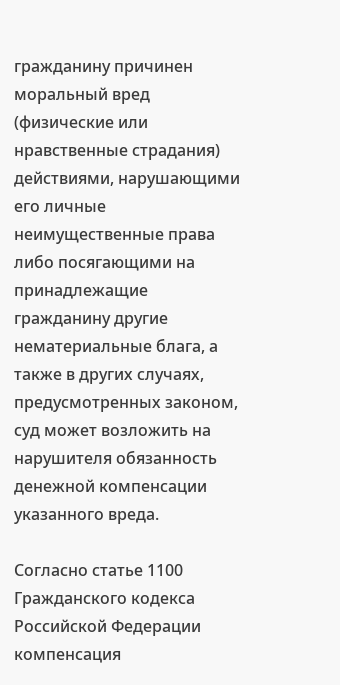гражданину причинен моральный вред (физические или нравственные страдания) действиями, нарушающими его личные неимущественные права либо посягающими на принадлежащие гражданину другие нематериальные блага, а также в других случаях, предусмотренных законом, суд может возложить на нарушителя обязанность денежной компенсации указанного вреда.

Согласно статье 1100 Гражданского кодекса Российской Федерации компенсация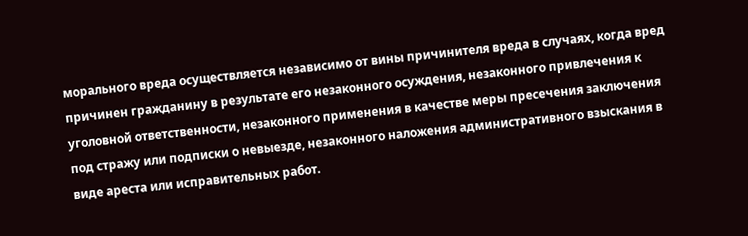морального вреда осуществляется независимо от вины причинителя вреда в случаях, когда вред причинен гражданину в результате его незаконного осуждения, незаконного привлечения к уголовной ответственности, незаконного применения в качестве меры пресечения заключения под стражу или подписки о невыезде, незаконного наложения административного взыскания в виде ареста или исправительных работ.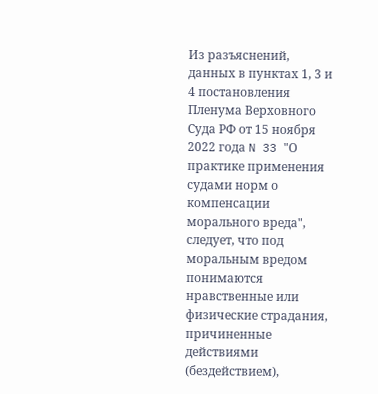Из разъяснений, данных в пунктах 1, 3 и 4 постановления Пленума Верховного Суда РФ от 15 ноября 2022 года N 33 "О практике применения судами норм о компенсации морального вреда", следует, что под моральным вредом понимаются нравственные или физические страдания, причиненные действиями (бездействием),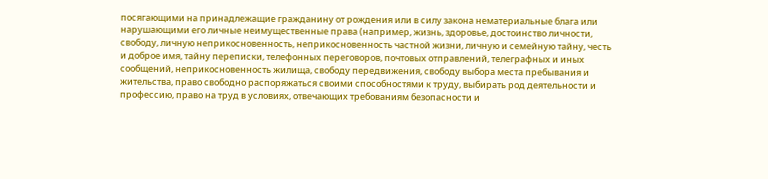посягающими на принадлежащие гражданину от рождения или в силу закона нематериальные блага или нарушающими его личные неимущественные права (например, жизнь, здоровье, достоинство личности, свободу, личную неприкосновенность, неприкосновенность частной жизни, личную и семейную тайну, честь и доброе имя, тайну переписки, телефонных переговоров, почтовых отправлений, телеграфных и иных сообщений, неприкосновенность жилища, свободу передвижения, свободу выбора места пребывания и жительства, право свободно распоряжаться своими способностями к труду, выбирать род деятельности и профессию, право на труд в условиях, отвечающих требованиям безопасности и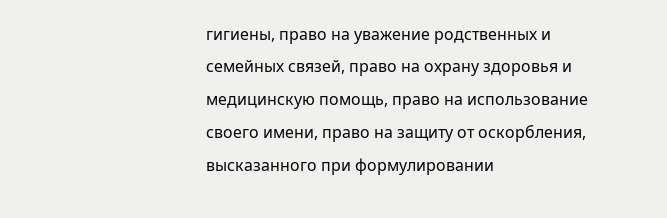гигиены, право на уважение родственных и семейных связей, право на охрану здоровья и медицинскую помощь, право на использование своего имени, право на защиту от оскорбления, высказанного при формулировании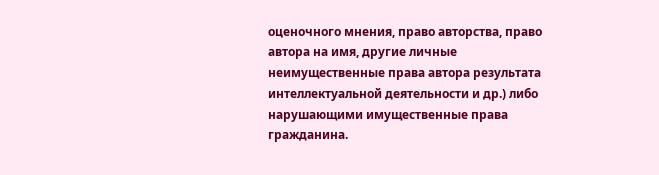оценочного мнения, право авторства, право автора на имя, другие личные неимущественные права автора результата интеллектуальной деятельности и др.) либо нарушающими имущественные права гражданина.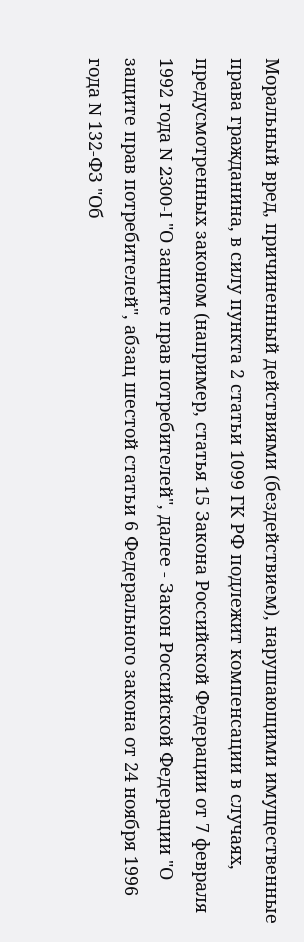Моральный вред, причиненный действиями (бездействием), нарушающими имущественные права гражданина, в силу пункта 2 статьи 1099 ГК РФ подлежит компенсации в случаях, предусмотренных законом (например, статья 15 Закона Российской Федерации от 7 февраля 1992 года N 2300-I "О защите прав потребителей", далее - Закон Российской Федерации "О защите прав потребителей", абзац шестой статьи 6 Федерального закона от 24 ноября 1996 года N 132-ФЗ "Об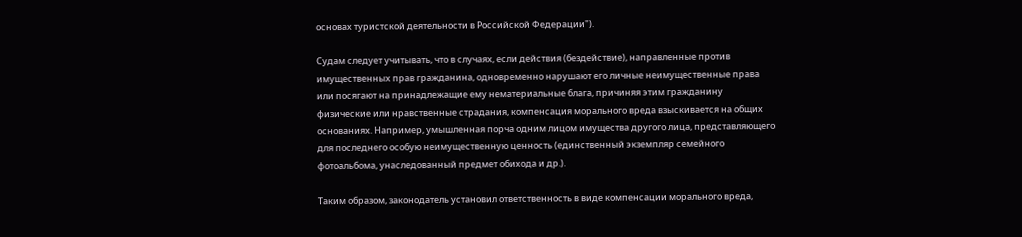основах туристской деятельности в Российской Федерации").

Судам следует учитывать, что в случаях, если действия (бездействие), направленные против имущественных прав гражданина, одновременно нарушают его личные неимущественные права или посягают на принадлежащие ему нематериальные блага, причиняя этим гражданину физические или нравственные страдания, компенсация морального вреда взыскивается на общих основаниях. Например, умышленная порча одним лицом имущества другого лица, представляющего для последнего особую неимущественную ценность (единственный экземпляр семейного фотоальбома, унаследованный предмет обихода и др.).

Таким образом, законодатель установил ответственность в виде компенсации морального вреда,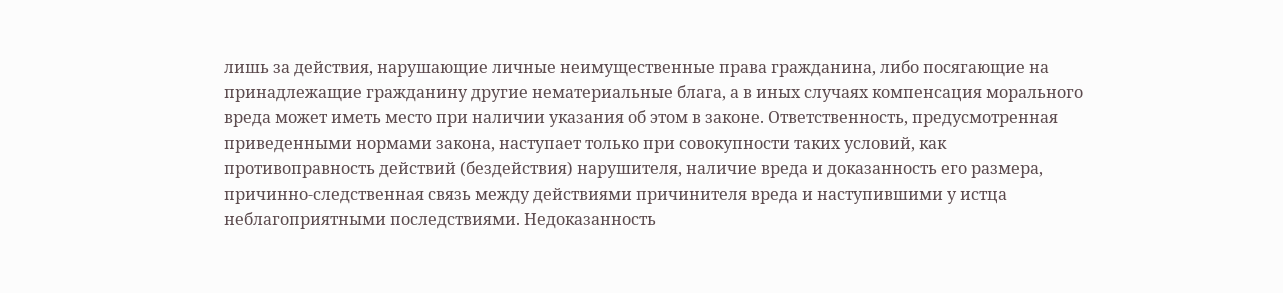лишь за действия, нарушающие личные неимущественные права гражданина, либо посягающие на принадлежащие гражданину другие нематериальные блага, а в иных случаях компенсация морального вреда может иметь место при наличии указания об этом в законе. Ответственность, предусмотренная приведенными нормами закона, наступает только при совокупности таких условий, как противоправность действий (бездействия) нарушителя, наличие вреда и доказанность его размера, причинно-следственная связь между действиями причинителя вреда и наступившими у истца неблагоприятными последствиями. Недоказанность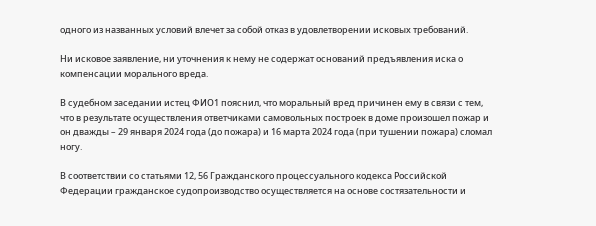одного из названных условий влечет за собой отказ в удовлетворении исковых требований.

Ни исковое заявление, ни уточнения к нему не содержат оснований предъявления иска о компенсации морального вреда.

В судебном заседании истец ФИО1 пояснил, что моральный вред причинен ему в связи с тем, что в результате осуществления ответчиками самовольных построек в доме произошел пожар и он дважды – 29 января 2024 года (до пожара) и 16 марта 2024 года (при тушении пожара) сломал ногу.

В соответствии со статьями 12, 56 Гражданского процессуального кодекса Российской Федерации гражданское судопроизводство осуществляется на основе состязательности и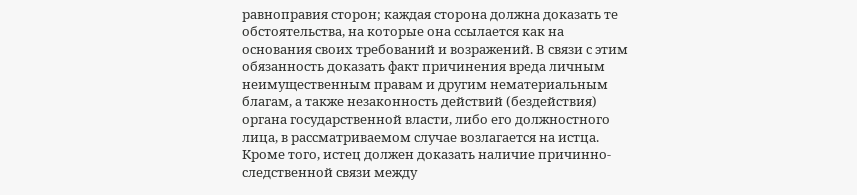равноправия сторон; каждая сторона должна доказать те обстоятельства, на которые она ссылается как на основания своих требований и возражений. В связи с этим обязанность доказать факт причинения вреда личным неимущественным правам и другим нематериальным благам, а также незаконность действий (бездействия) органа государственной власти, либо его должностного лица, в рассматриваемом случае возлагается на истца. Кроме того, истец должен доказать наличие причинно-следственной связи между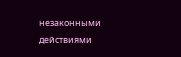незаконными действиями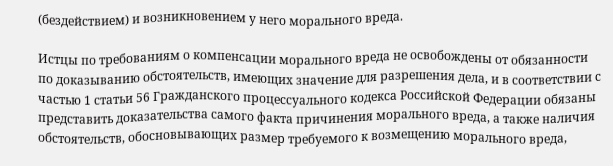(бездействием) и возникновением у него морального вреда.

Истцы по требованиям о компенсации морального вреда не освобождены от обязанности по доказыванию обстоятельств, имеющих значение для разрешения дела, и в соответствии с частью 1 статьи 56 Гражданского процессуального кодекса Российской Федерации обязаны представить доказательства самого факта причинения морального вреда, а также наличия обстоятельств, обосновывающих размер требуемого к возмещению морального вреда,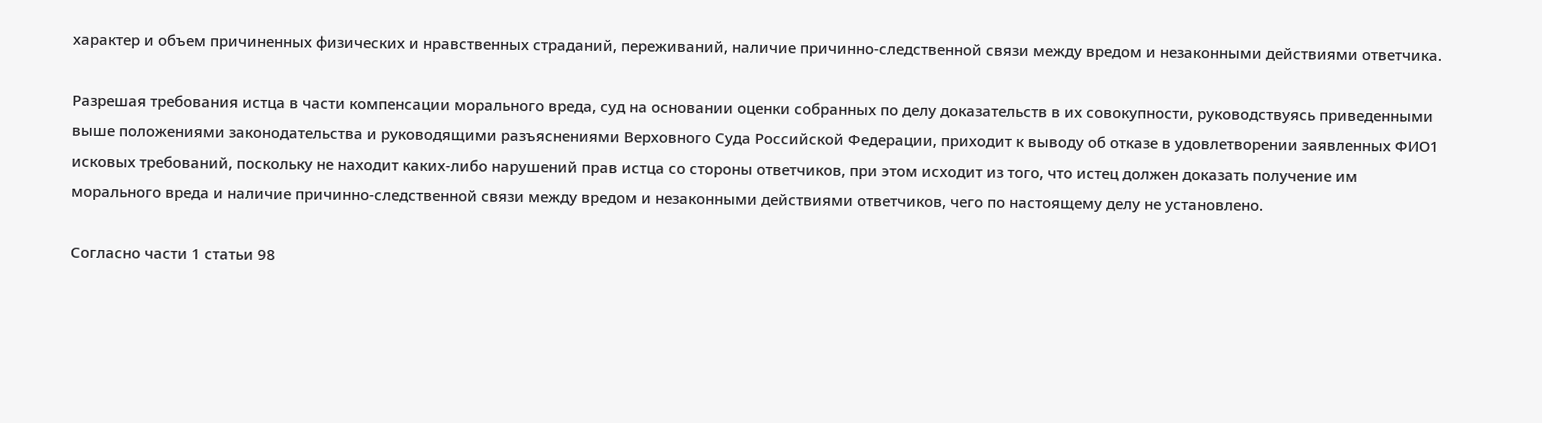характер и объем причиненных физических и нравственных страданий, переживаний, наличие причинно-следственной связи между вредом и незаконными действиями ответчика.

Разрешая требования истца в части компенсации морального вреда, суд на основании оценки собранных по делу доказательств в их совокупности, руководствуясь приведенными выше положениями законодательства и руководящими разъяснениями Верховного Суда Российской Федерации, приходит к выводу об отказе в удовлетворении заявленных ФИО1 исковых требований, поскольку не находит каких-либо нарушений прав истца со стороны ответчиков, при этом исходит из того, что истец должен доказать получение им морального вреда и наличие причинно-следственной связи между вредом и незаконными действиями ответчиков, чего по настоящему делу не установлено.

Согласно части 1 статьи 98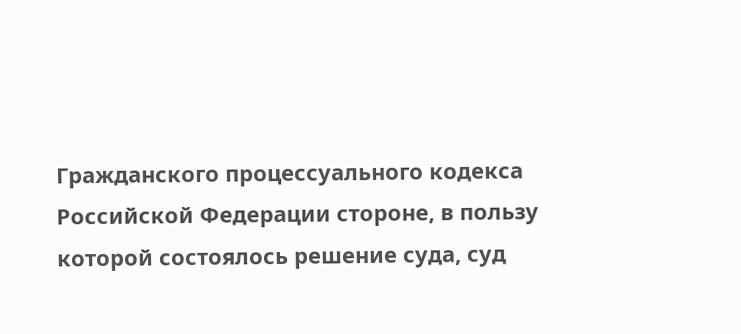Гражданского процессуального кодекса Российской Федерации стороне, в пользу которой состоялось решение суда, суд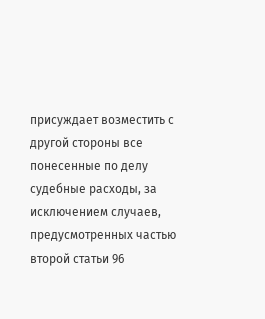присуждает возместить с другой стороны все понесенные по делу судебные расходы, за исключением случаев, предусмотренных частью второй статьи 96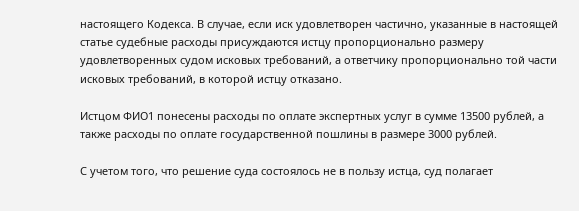настоящего Кодекса. В случае, если иск удовлетворен частично, указанные в настоящей статье судебные расходы присуждаются истцу пропорционально размеру удовлетворенных судом исковых требований, а ответчику пропорционально той части исковых требований, в которой истцу отказано.

Истцом ФИО1 понесены расходы по оплате экспертных услуг в сумме 13500 рублей, а также расходы по оплате государственной пошлины в размере 3000 рублей.

С учетом того, что решение суда состоялось не в пользу истца, суд полагает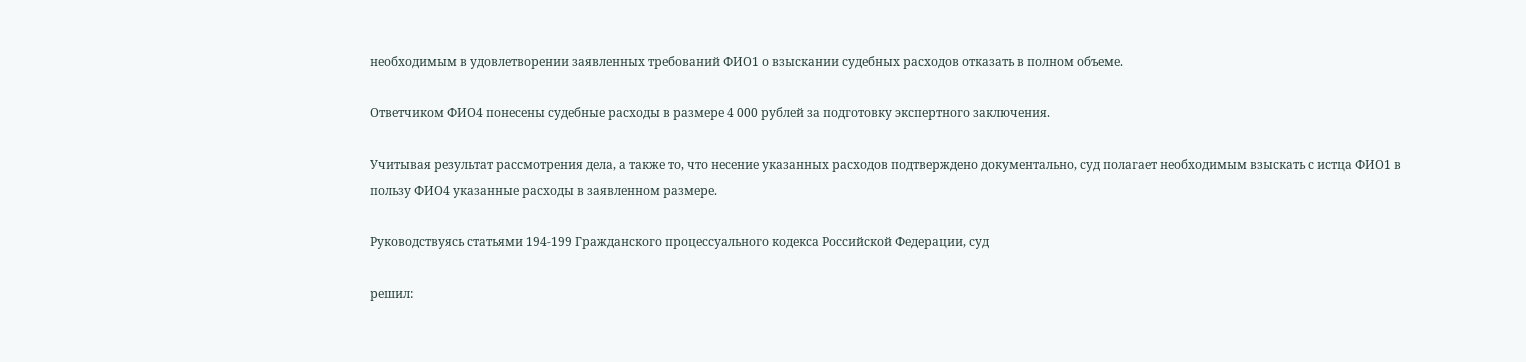необходимым в удовлетворении заявленных требований ФИО1 о взыскании судебных расходов отказать в полном объеме.

Ответчиком ФИО4 понесены судебные расходы в размере 4 000 рублей за подготовку экспертного заключения.

Учитывая результат рассмотрения дела, а также то, что несение указанных расходов подтверждено документально, суд полагает необходимым взыскать с истца ФИО1 в пользу ФИО4 указанные расходы в заявленном размере.

Руководствуясь статьями 194-199 Гражданского процессуального кодекса Российской Федерации, суд

решил: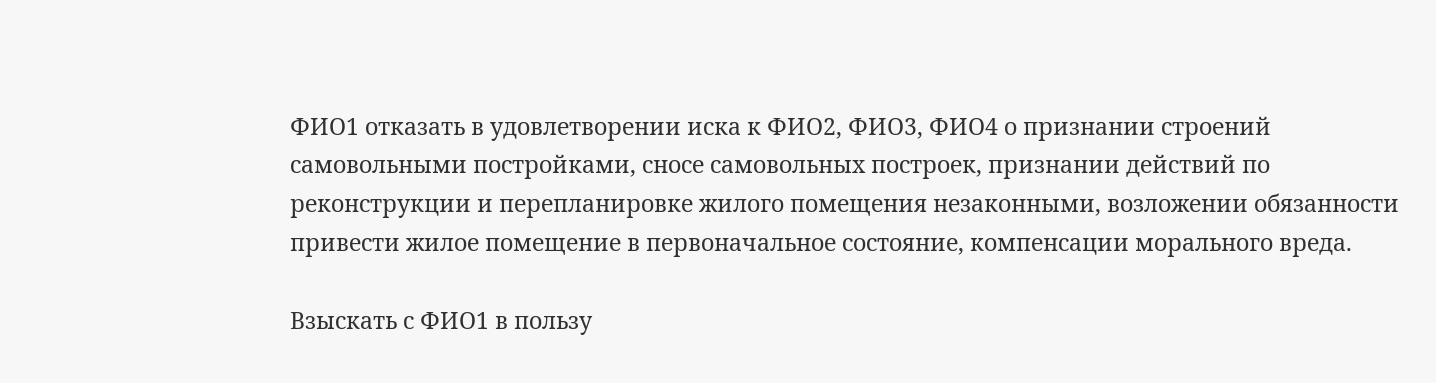ФИО1 отказать в удовлетворении иска к ФИО2, ФИО3, ФИО4 о признании строений самовольными постройками, сносе самовольных построек, признании действий по реконструкции и перепланировке жилого помещения незаконными, возложении обязанности привести жилое помещение в первоначальное состояние, компенсации морального вреда.

Взыскать с ФИО1 в пользу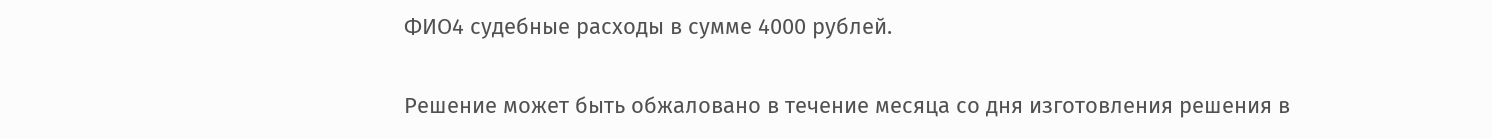ФИО4 судебные расходы в сумме 4000 рублей.

Решение может быть обжаловано в течение месяца со дня изготовления решения в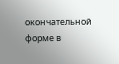окончательной форме в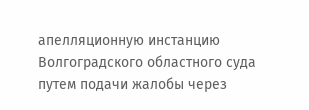апелляционную инстанцию Волгоградского областного суда путем подачи жалобы через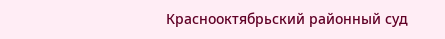Краснооктябрьский районный суд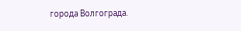города Волгограда.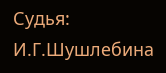Судья: И.Г.Шушлебина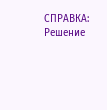СПРАВКА: Решение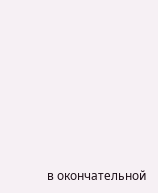в окончательной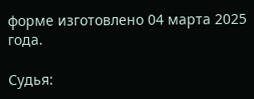форме изготовлено 04 марта 2025 года.

Судья: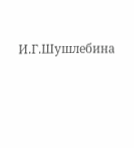И.Г.Шушлебина